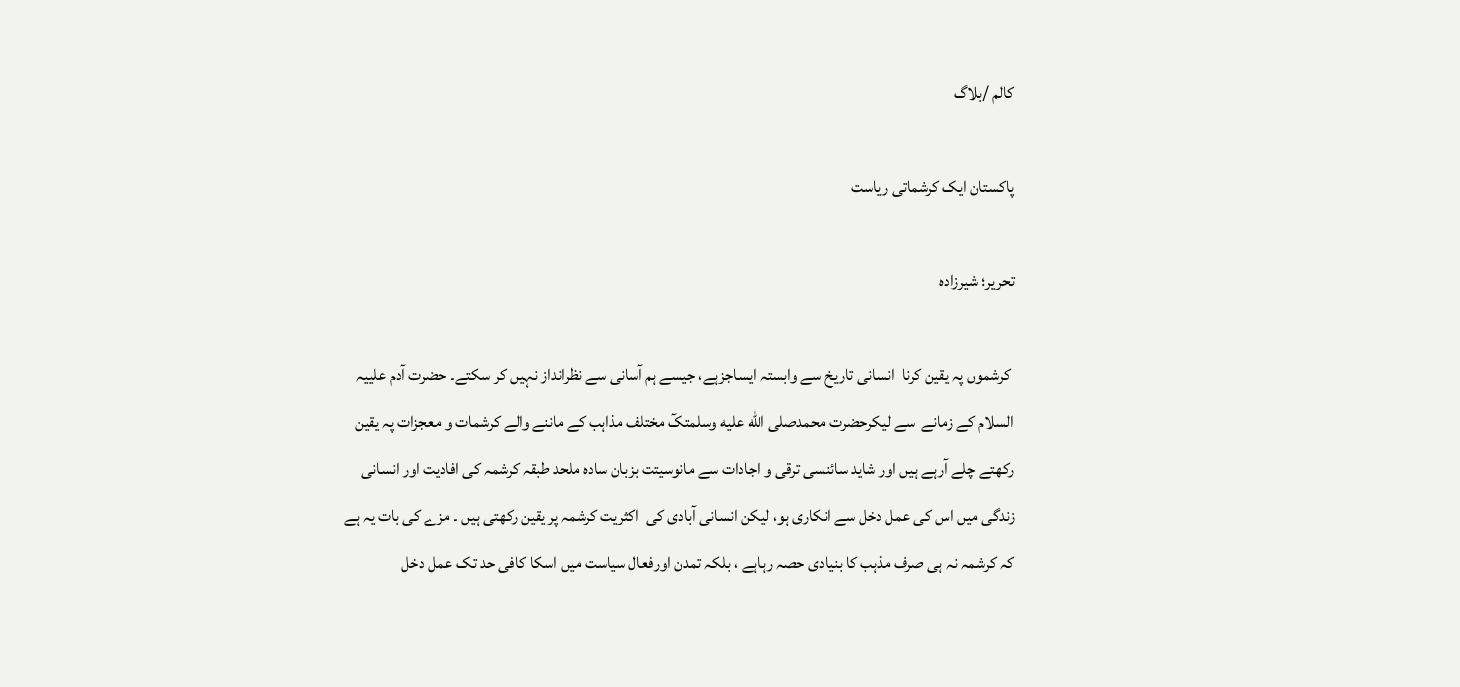کالم /بلاگ

پاکستان ایک کرشماتی ریاست

تحریر؛ شیرزادہ

 کرشموں پہ یقین کرنا  انسانی تاریخ سے وابستہ ایساجزہے، جیسے ہم آسانی سے نظرانداز نہیں کر سکتے۔ حضرت آدم علییہ السلام کے زمانے  سے لیکرحضرت محمدصلى الله عليه وسلمتکٓ مختلف مذاہب کے ماننے والے کرشمات و معجزات پہ یقین رکھتے چلے آرہے ہیں اور شاید سائنسی ترقی و اجادات سے مانوسیتت بزبان سادہ ملحد طبقہ کرشمہ کی افادیت اور انسانی زندگی میں اس کی عمل دخل سے انکاری ہو، لیکن انسانی آبادی کی  اکثریت کرشمہ پر یقین رکھتی ہیں ۔ مزے کی بات یہ ہے کہ کرشمہ نہ ہی صرف مذہب کا بنیادی حصہ رہاہے ، بلکہ تمدن اورفعال سیاست میں اسکا کافی حد تک عمل دخل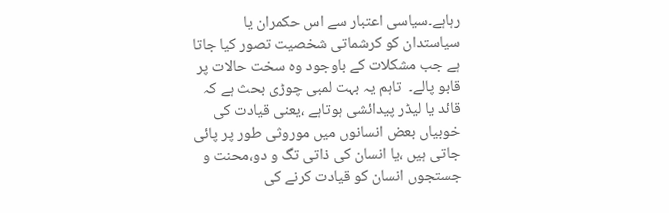رہاہے۔سیاسی اعتبار سے اس حکمران یا سیاستدان کو کرشماتی شخصیت تصور کیا جاتا ہے جب مشکلات کے باوجود وہ سخت حالات پر قابو پالے۔  تاہم یہ بہت لمبی چوڑی بحث ہے کہ قائد یا لیڈر پیدائشی ہوتاہے ،یعنی قیادت کی خوبیاں بعض انسانوں میں موروثی طور پر پائی جاتی ہیں ،یا انسان کی ذاتی تگ و دو،محنت و جستجوں انسان کو قیادت کرنے کی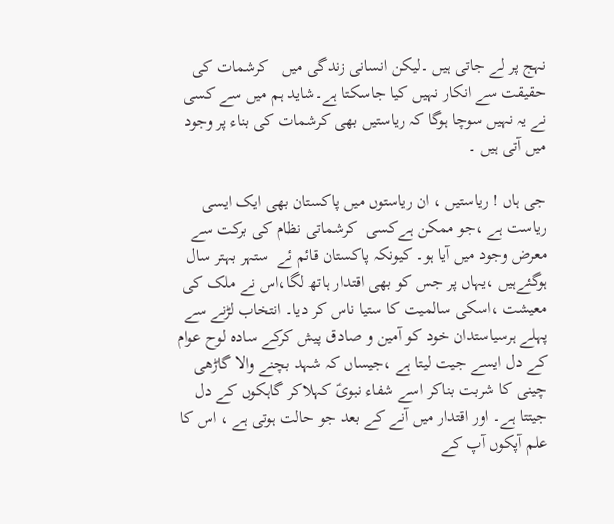نہج پر لے جاتی ہیں ۔لیکن انسانی زندگی میں   کرشمات کی حقیقت سے انکار نہیں کیا جاسکتا ہے۔شاید ہم میں سے کسی نے یہ نہیں سوچا ہوگا کہ ریاستیں بھی کرشمات کی بناء پر وجود میں آتی ہیں ۔

جی ہاں ! ریاستیں ، ان ریاستوں میں پاکستان بھی ایک ایسی ریاست ہے ،جو ممکن ہےکسی  کرشماتی نظام کی برکت سے معرض وجود میں آیا ہو۔ کیونکہ پاکستان قائم ئے  ستہر بہتر سال ہوگئےہیں ،یہاں پر جس کو بھی اقتدار ہاتھ لگا،اس نے ملک کی معیشت ،اسکی سالمیت کا ستیا ناس کر دیا۔ انتخاب لڑنے سے پہلے ہرسیاستدان خود کو آمین و صادق پیش کرکے سادہ لوح عوام کے دل ایسے جیت لیتا ہے ،جیساں کہ شہد بچنے والا گاڑھی چینی کا شربت بناکر اسے شفاء نبویؑ کہلاکر گاہکوں کے دل جیتتا ہے۔ اور اقتدار میں آنے کے بعد جو حالت ہوتی ہے ، اس کا علم آپکوں آپ کے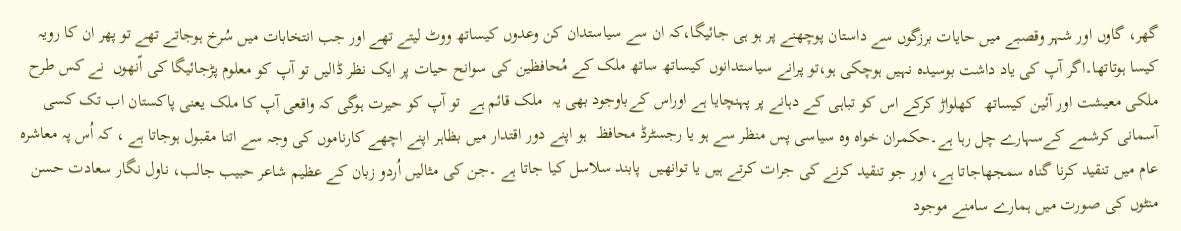گھر، گاوں اور شہر وقصبے میں حایات برزگوں سے داستان پوچھنے پر ہو ہی جائیگا،کہ ان سے سیاستدان کن وعدوں کیساتھ ووٹ لیتے تھے اور جب انتخابات میں سُرخ ہوجاتے تھے تو پھر ان کا رویہ کیسا ہوتاتھا۔اگر آپ کی یاد داشت بوسیدہ نہیں ہوچکی ہو،تو پرانے سیاستدانوں کیساتھ ساتھ ملک کے مُحافظین کی سوانح حیات پر ایک نظر ڈالیں تو آپ کو معلوم پڑجائیگا کی اّنھوں  نے کس طرح ملکی معیشت اور آئین کیساتھ  کھلواڑ کرکے اس کو تباہی کے دہانے پر پہنچایا ہے اوراس کےباوجود بھی یہ  ملک قائم ہے  تو آپ کو حیرت ہوگی کہ واقعی آپ کا ملک یعنی پاکستان اب تک کسی آسمانی کرشمے کےسہارے چل رہا ہے۔حکمران خواہ وہ سیاسی پس منظر سے ہو یا رجسٹرڈ محافظ  ہو اپنے دور اقتدار میں بظاہر اپنے اچھے کارناموں کی وجہ سے اتنا مقبول ہوجاتا ہے ، کہ اُس پہ معاشرہ عام میں تنقید کرنا گناہ سمجھاجاتا ہے، اور جو تنقید کرنے کی جرات کرتے ہیں یا توانھیں  پابند سلاسل کیا جاتا ہے ۔جن کی مثالیں اُردو زبان کے عظیم شاعر حبیب جالب، ناول نگار سعادت حسن منٹوں کی صورت میں ہمارے سامنے موجود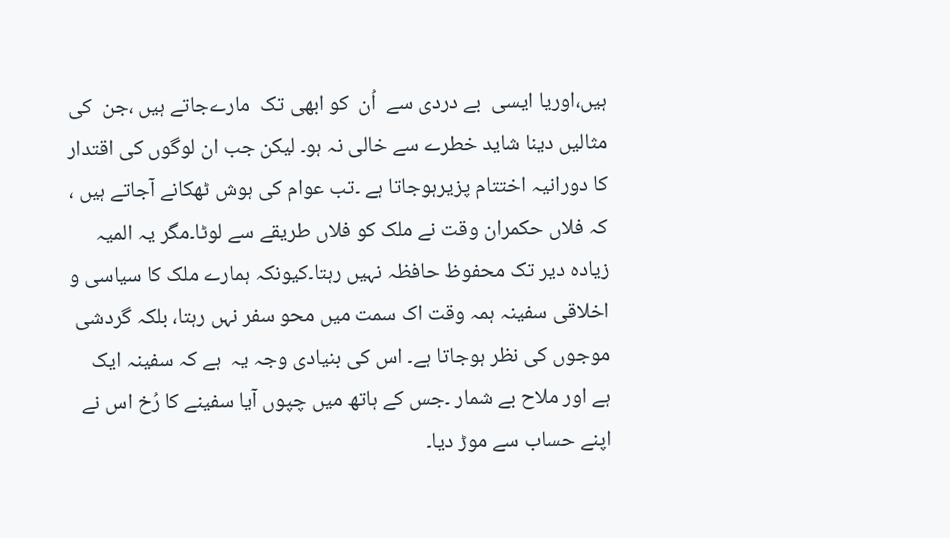ہیں،اوریا ایسی  بے دردی سے  اُن  کو ابھی تک  مارےجاتے ہیں ،جن  کی مثالیں دینا شاید خطرے سے خالی نہ ہو۔ لیکن جب ان لوگوں کی اقتدار کا دورانیہ اختتام پزیرہوجاتا ہے ۔تب عوام کی ہوش ٹھکانے آجاتے ہیں ، کہ فلاں حکمران وقت نے ملک کو فلاں طریقے سے لوٹا۔مگر یہ المیہ زیادہ دیر تک محفوظ حافظہ نہیں رہتا۔کیونکہ ہمارے ملک کا سیاسی و اخلاقی سفینہ ہمہ وقت اک سمت میں محو سفر نہں رہتا، بلکہ گردشی موجوں کی نظر ہوجاتا ہے۔ اس کی بنیادی وجہ یہ  ہے کہ سفینہ ایک ہے اور ملاح بے شمار ۔جس کے ہاتھ میں چپوں آیا سفینے کا رُخ اس نے اپنے حساب سے موڑ دیا۔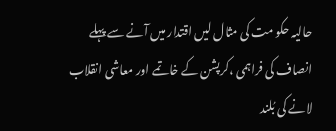حالیہ حکو مت کی مثال لیں اقتدار میں آنے سے پہلے انصاف کی فراہمی ،کرپشن کے خاتمے اور معاشی انقلاب لانے کی بُلند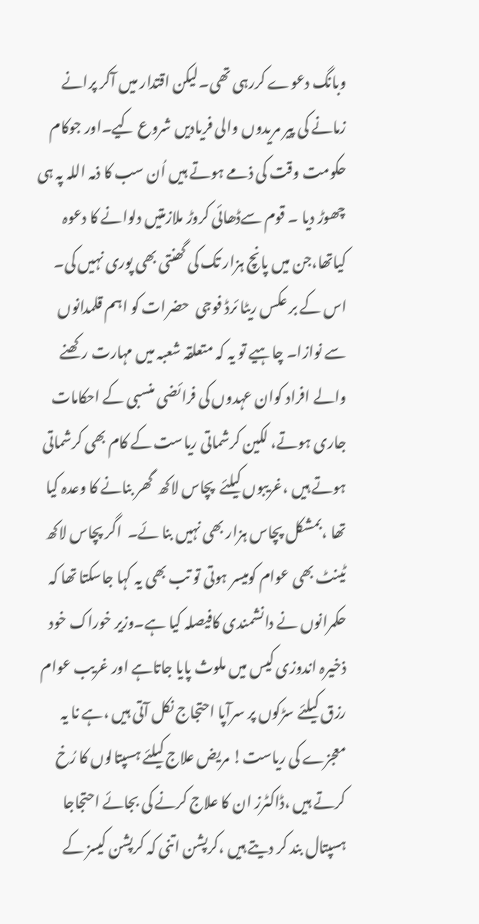وبانگ دعوے کررہی تھی۔لیکن اقتدار میں آکر پرانے زمانے کی پیر مریدوں والی فریادیں شروع کیے۔اور جوکام حکومت وقت کی ذمے ہوتے ہیں اُن سب کا ذمہ اللہ پہ ہی چھوڑ دیا ۔ قوم سےڈھائی کروڑ ملازمتیں دلوانے کا دعوہ کیاتھا،جن میں پانچ ہزار تک کی گھنتی بھی پوری نہیں کی۔ اس کے بر عکس ریٹا ئرڈ فوجی  حضرات کو اہم قلمدانوں سے نوازا۔ چاہیے تو یہ کہ متعلقہ شعبہ میں مہارت رکھنے والے افراد کوان عہدوں کی فرائضی منسبی کے احکامات جاری ہوتے، لکین کرشماتی ریاست کے کام بھی کرشماتی ہوتے ہیں ،غریبوں کیلئے  پچاس لاکھ  گھر بنانے کا وعدہ کیا تھا ،بمشکل پچاس ہزار بھی نہیں بنا ئے۔  اگر پچاس لاکھ ٹینٹ بھی عوام کومیسر ہوتی تو تب بھی یہ کہا جاسکتا تھا کہ حکمرانوں نے دانشمندی کافیصلہ کیا ہے۔وزیر خوراک خود ذخیرہ اندوزی کیس میں ملوث پایا جاتاہے اور غریب عوام رزق کیلئے سڑکوں پر سرآپا احتجاج نکل آتی ہیں ،ہے نا یہ معجزے کی ریاست! مریض علاج کیلئے ہسپتالوں کا رُخ کرتے ہیں ،ڈاکٹرز ان کا علاج کرنے کی بجائے احتجاجا ہسپتال بند کر دیتے ہیں ،کرپشن اتنی کہ کرپشن کیسز کے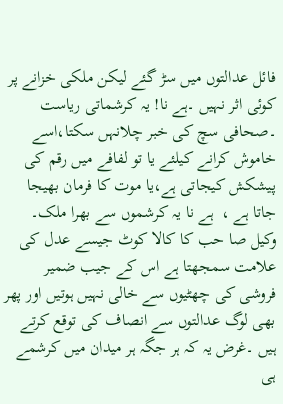فائل عدالتوں میں سڑ گئے لیکن ملکی خزانے پر کوئی اثر نہیں ۔ہے نا! یہ کرشماتی ریاست ۔صحافی سچ کی خبر چلانہں سکتا،اسے خاموش کرانے کیلئے یا تو لفافے میں رقم کی پیشکش کیجاتی ہے،یا موت کا فرمان بھیجا جاتا ہے ،  ہے نا یہ کرشموں سے بھرا ملک۔  وکیل صا حب کا کالا کوٹ جیسے عدل کی علامت سمجھتا ہے اس کے جیب ضمیر فروشی کی چھٹیوں سے خالی نہیں ہوتیں اور پھر بھی لوگ عدالتوں سے انصاف کی توقع کرتے ہیں ۔غرض یہ کہ ہر جگہ ہر میدان میں کرشمے ہی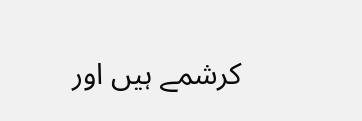کرشمے ہیں اور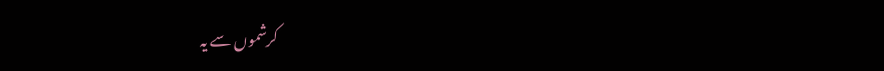کرشموں سے یہ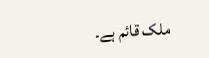ملک قائم ہے۔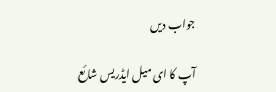جواب دیں

آپ کا ای میل ایڈریس شائع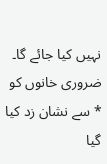نہیں کیا جائے گا۔ ضروری خانوں کو * سے نشان زد کیا گیا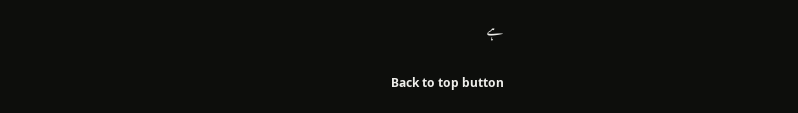ہے

Back to top button